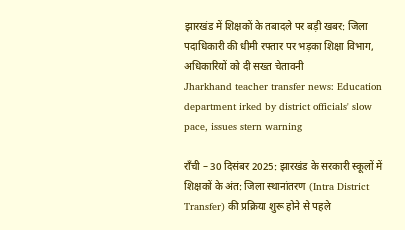झारखंड में शिक्षकों के तबादले पर बड़ी खबर: जिला पदाधिकारी की धीमी रफ्तार पर भड़का शिक्षा विभाग, अधिकारियों को दी सख्त चेतावनी
Jharkhand teacher transfer news: Education department irked by district officials' slow pace, issues stern warning

राँची – 30 दिसंबर 2025: झारखंड के सरकारी स्कूलों में शिक्षकों के अंत: जिला स्थानांतरण (Intra District Transfer) की प्रक्रिया शुरू होने से पहले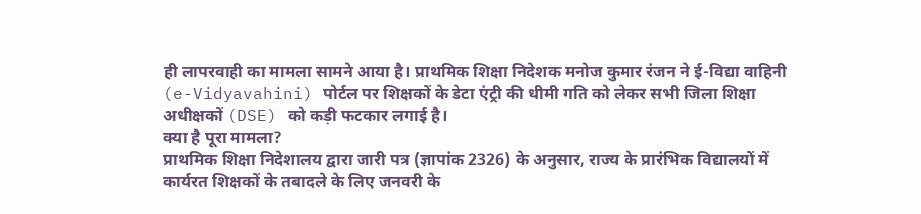ही लापरवाही का मामला सामने आया है। प्राथमिक शिक्षा निदेशक मनोज कुमार रंजन ने ई-विद्या वाहिनी (e-Vidyavahini) पोर्टल पर शिक्षकों के डेटा एंट्री की धीमी गति को लेकर सभी जिला शिक्षा अधीक्षकों (DSE) को कड़ी फटकार लगाई है।
क्या है पूरा मामला?
प्राथमिक शिक्षा निदेशालय द्वारा जारी पत्र (ज्ञापांक 2326) के अनुसार, राज्य के प्रारंभिक विद्यालयों में कार्यरत शिक्षकों के तबादले के लिए जनवरी के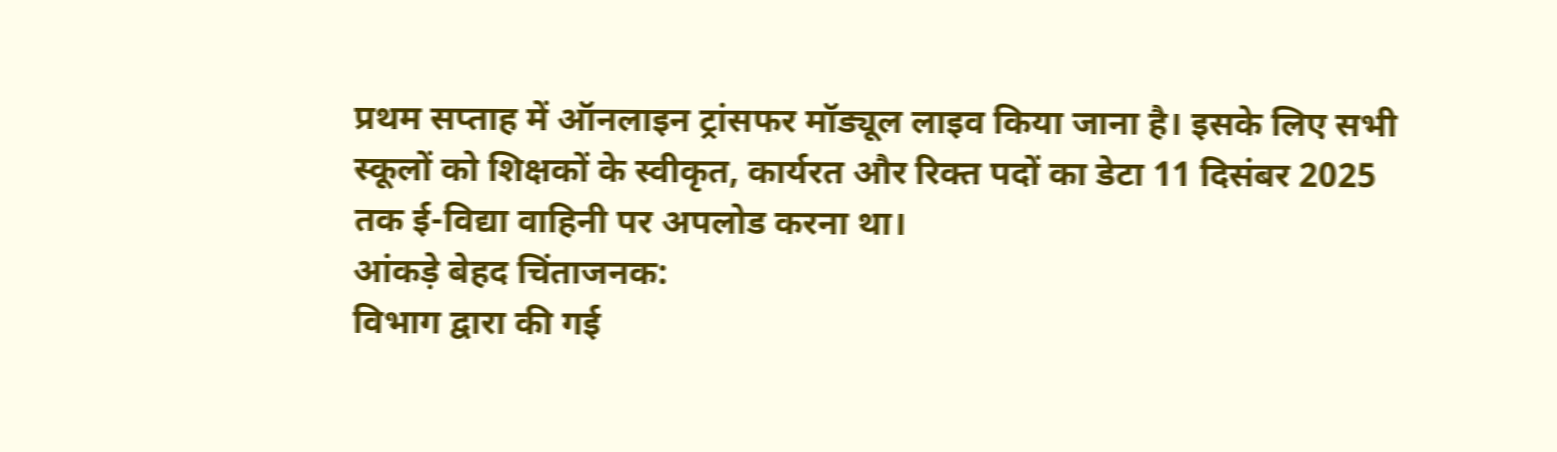प्रथम सप्ताह में ऑनलाइन ट्रांसफर मॉड्यूल लाइव किया जाना है। इसके लिए सभी स्कूलों को शिक्षकों के स्वीकृत, कार्यरत और रिक्त पदों का डेटा 11 दिसंबर 2025 तक ई-विद्या वाहिनी पर अपलोड करना था।
आंकड़े बेहद चिंताजनक:
विभाग द्वारा की गई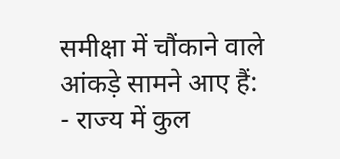समीक्षा में चौंकाने वाले आंकड़े सामने आए हैं:
- राज्य में कुल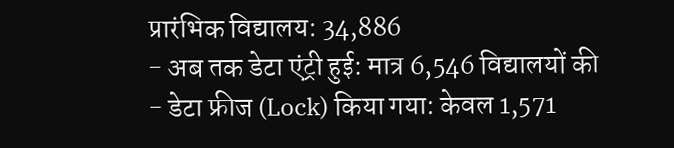प्रारंभिक विद्यालय: 34,886
- अब तक डेटा एंट्री हुई: मात्र 6,546 विद्यालयों की
- डेटा फ्रीज (Lock) किया गया: केवल 1,571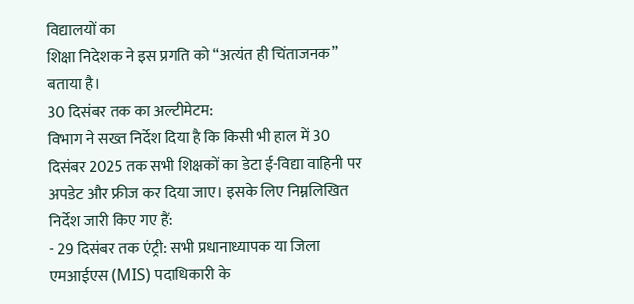विद्यालयों का
शिक्षा निदेशक ने इस प्रगति को “अत्यंत ही चिंताजनक” बताया है।
30 दिसंबर तक का अल्टीमेटम:
विभाग ने सख्त निर्देश दिया है कि किसी भी हाल में 30 दिसंबर 2025 तक सभी शिक्षकों का डेटा ई-विद्या वाहिनी पर अपडेट और फ्रीज कर दिया जाए। इसके लिए निम्नलिखित निर्देश जारी किए गए हैं:
- 29 दिसंबर तक एंट्री: सभी प्रधानाध्यापक या जिला एमआईएस (MIS) पदाधिकारी के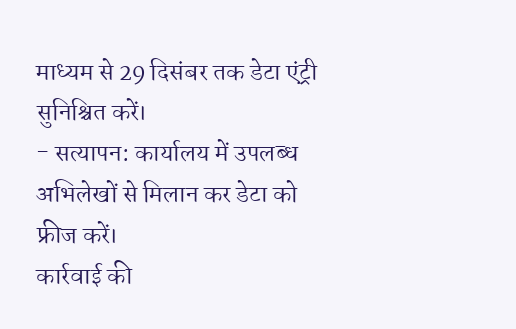माध्यम से 29 दिसंबर तक डेटा एंट्री सुनिश्चित करें।
- सत्यापन: कार्यालय में उपलब्ध अभिलेखों से मिलान कर डेटा को फ्रीज करें।
कार्रवाई की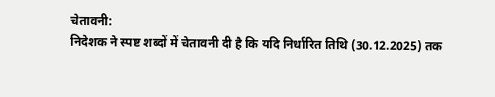चेतावनी:
निदेशक ने स्पष्ट शब्दों में चेतावनी दी है कि यदि निर्धारित तिथि (30.12.2025) तक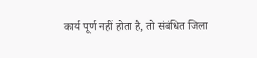कार्य पूर्ण नहीं होता है, तो संबंधित जिला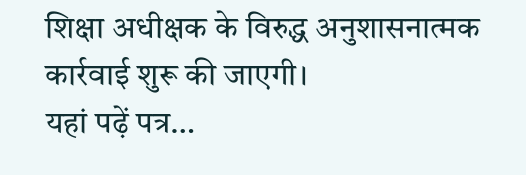शिक्षा अधीक्षक के विरुद्ध अनुशासनात्मक कार्रवाई शुरू की जाएगी।
यहां पढ़ें पत्र…